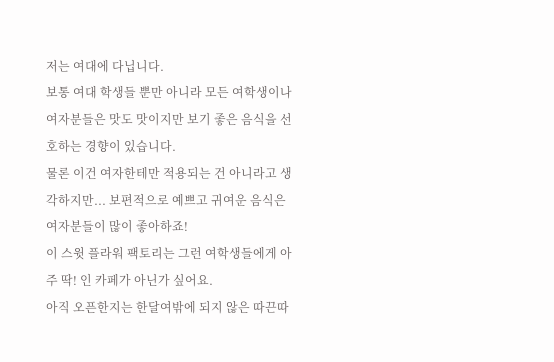저는 여대에 다닙니다.
보통 여대 학생들 뿐만 아니라 모든 여학생이나 여자분들은 맛도 맛이지만 보기 좋은 음식을 선호하는 경향이 있습니다.
물론 이건 여자한테만 적용되는 건 아니라고 생각하지만... 보편적으로 예쁘고 귀여운 음식은 여자분들이 많이 좋아하죠!
이 스윗 플라워 팩토리는 그런 여학생들에게 아주 딱! 인 카페가 아닌가 싶어요.
아직 오픈한지는 한달여밖에 되지 않은 따끈따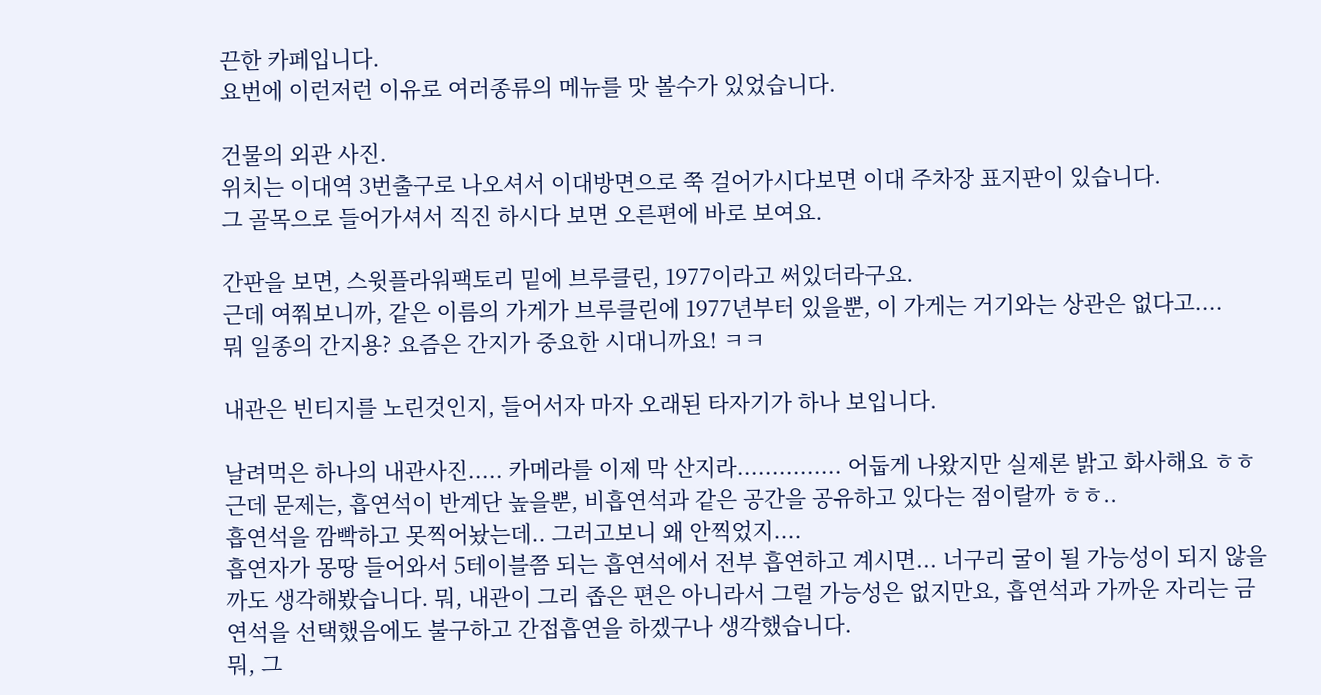끈한 카페입니다.
요번에 이런저런 이유로 여러종류의 메뉴를 맛 볼수가 있었습니다.

건물의 외관 사진.
위치는 이대역 3번출구로 나오셔서 이대방면으로 쭉 걸어가시다보면 이대 주차장 표지판이 있습니다.
그 골목으로 들어가셔서 직진 하시다 보면 오른편에 바로 보여요.

간판을 보면, 스윗플라워팩토리 밑에 브루클린, 1977이라고 써있더라구요.
근데 여쭤보니까, 같은 이름의 가게가 브루클린에 1977년부터 있을뿐, 이 가게는 거기와는 상관은 없다고....
뭐 일종의 간지용? 요즘은 간지가 중요한 시대니까요! ㅋㅋ

내관은 빈티지를 노린것인지, 들어서자 마자 오래된 타자기가 하나 보입니다.

날려먹은 하나의 내관사진..... 카메라를 이제 막 산지라............... 어둡게 나왔지만 실제론 밝고 화사해요 ㅎㅎ
근데 문제는, 흡연석이 반계단 높을뿐, 비흡연석과 같은 공간을 공유하고 있다는 점이랄까 ㅎㅎ..
흡연석을 깜빡하고 못찍어놨는데.. 그러고보니 왜 안찍었지....
흡연자가 몽땅 들어와서 5테이블쯤 되는 흡연석에서 전부 흡연하고 계시면... 너구리 굴이 될 가능성이 되지 않을까도 생각해봤습니다. 뭐, 내관이 그리 좁은 편은 아니라서 그럴 가능성은 없지만요, 흡연석과 가까운 자리는 금연석을 선택했음에도 불구하고 간접흡연을 하겠구나 생각했습니다.
뭐, 그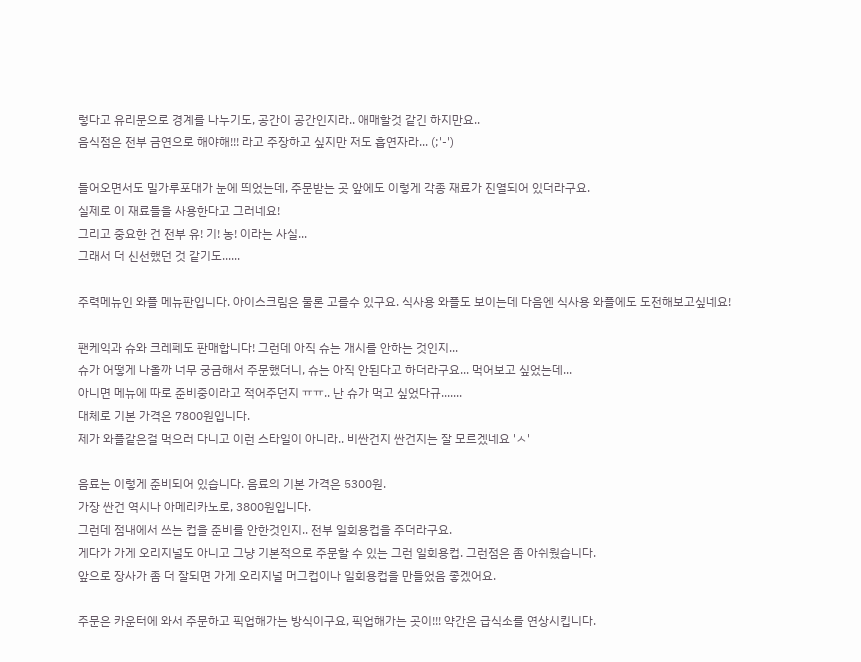렇다고 유리문으로 경계를 나누기도, 공간이 공간인지라.. 애매할것 같긴 하지만요..
음식점은 전부 금연으로 해야해!!! 라고 주장하고 싶지만 저도 흡연자라... (;'-')

들어오면서도 밀가루포대가 눈에 띄었는데, 주문받는 곳 앞에도 이렇게 각종 재료가 진열되어 있더라구요.
실제로 이 재료들을 사용한다고 그러네요!
그리고 중요한 건 전부 유! 기! 농! 이라는 사실...
그래서 더 신선했던 것 같기도......

주력메뉴인 와플 메뉴판입니다. 아이스크림은 물론 고를수 있구요. 식사용 와플도 보이는데 다음엔 식사용 와플에도 도전해보고싶네요!

팬케익과 슈와 크레페도 판매합니다! 그런데 아직 슈는 개시를 안하는 것인지...
슈가 어떻게 나올까 너무 궁금해서 주문했더니, 슈는 아직 안된다고 하더라구요... 먹어보고 싶었는데...
아니면 메뉴에 따로 준비중이라고 적어주던지 ㅠㅠ.. 난 슈가 먹고 싶었다규.......
대체로 기본 가격은 7800원입니다.
제가 와플같은걸 먹으러 다니고 이런 스타일이 아니라.. 비싼건지 싼건지는 잘 모르겠네요 'ㅅ'

음료는 이렇게 준비되어 있습니다. 음료의 기본 가격은 5300원.
가장 싼건 역시나 아메리카노로, 3800원입니다.
그런데 점내에서 쓰는 컵을 준비를 안한것인지.. 전부 일회용컵을 주더라구요.
게다가 가게 오리지널도 아니고 그냥 기본적으로 주문할 수 있는 그런 일회용컵. 그런점은 좀 아쉬웠습니다.
앞으로 장사가 좀 더 잘되면 가게 오리지널 머그컵이나 일회용컵을 만들었음 좋겠어요.

주문은 카운터에 와서 주문하고 픽업해가는 방식이구요, 픽업해가는 곳이!!! 약간은 급식소를 연상시킵니다.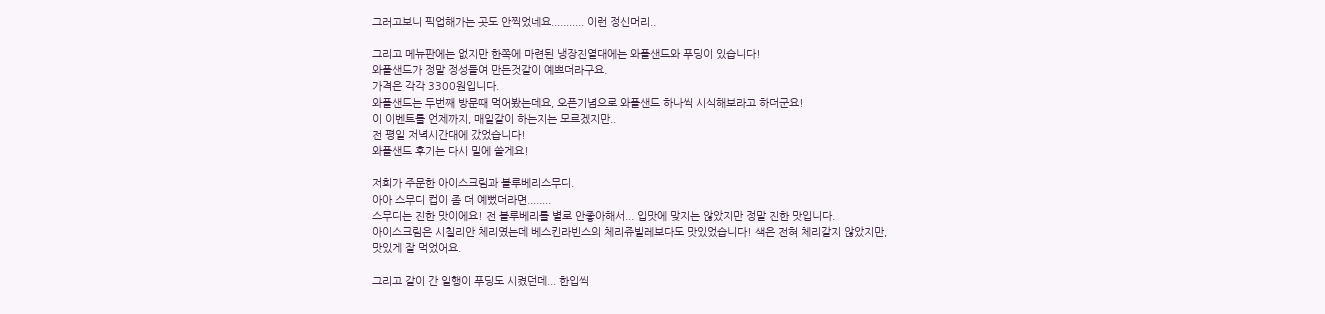그러고보니 픽업해가는 곳도 안찍었네요........... 이런 정신머리..

그리고 메뉴판에는 없지만 한쪽에 마련된 냉장진열대에는 와플샌드와 푸딩이 있습니다!
와플샌드가 정말 정성들여 만든것같이 예쁘더라구요.
가격은 각각 3300원입니다.
와플샌드는 두번째 방문때 먹어봤는데요, 오픈기념으로 와플샌드 하나씩 시식해보라고 하더군요!
이 이벤트를 언제까지, 매일같이 하는지는 모르겠지만..
전 평일 저녁시간대에 갔었습니다!
와플샌드 후기는 다시 밑에 쓸게요!

저희가 주문한 아이스크림과 블루베리스무디.
아아 스무디 컵이 좀 더 예뻤더라면........
스무디는 진한 맛이에요! 전 블루베리를 별로 안좋아해서... 입맛에 맞지는 않았지만 정말 진한 맛입니다.
아이스크림은 시칠리안 체리였는데 베스킨라빈스의 체리쥬빌레보다도 맛있었습니다! 색은 전혀 체리같지 않았지만,
맛있게 잘 먹었어요.

그리고 같이 간 일행이 푸딩도 시켰던데... 한입씩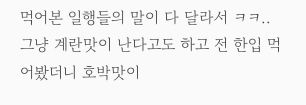먹어본 일행들의 말이 다 달라서 ㅋㅋ..
그냥 계란맛이 난다고도 하고 전 한입 먹어봤더니 호박맛이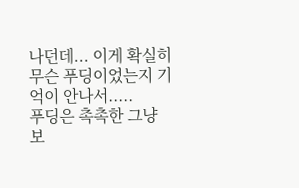나던데... 이게 확실히 무슨 푸딩이었는지 기억이 안나서.....
푸딩은 촉촉한 그냥 보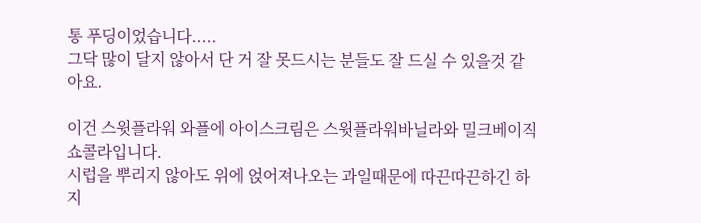통 푸딩이었습니다.....
그닥 많이 달지 않아서 단 거 잘 못드시는 분들도 잘 드실 수 있을것 같아요.

이건 스윗플라워 와플에 아이스크림은 스윗플라워바닐라와 밀크베이직 쇼콜라입니다.
시럽을 뿌리지 않아도 위에 얹어져나오는 과일때문에 따끈따끈하긴 하지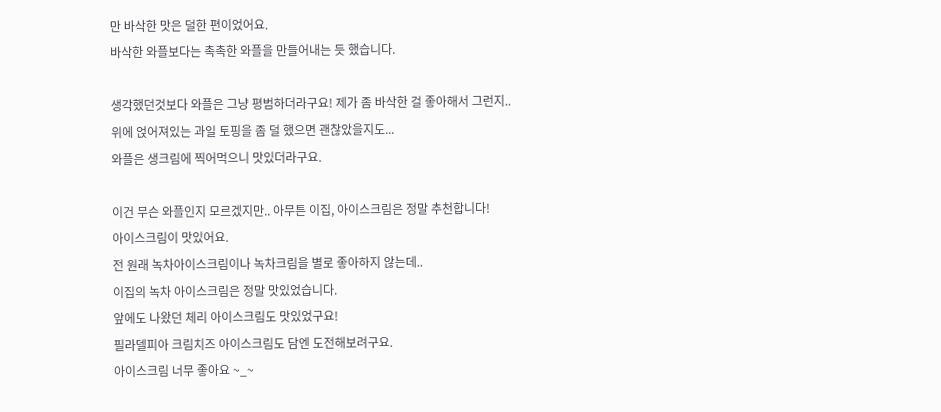만 바삭한 맛은 덜한 편이었어요.
바삭한 와플보다는 촉촉한 와플을 만들어내는 듯 했습니다.

생각했던것보다 와플은 그냥 평범하더라구요! 제가 좀 바삭한 걸 좋아해서 그런지..
위에 얹어져있는 과일 토핑을 좀 덜 했으면 괜찮았을지도...
와플은 생크림에 찍어먹으니 맛있더라구요.

이건 무슨 와플인지 모르겠지만.. 아무튼 이집, 아이스크림은 정말 추천합니다!
아이스크림이 맛있어요.
전 원래 녹차아이스크림이나 녹차크림을 별로 좋아하지 않는데..
이집의 녹차 아이스크림은 정말 맛있었습니다.
앞에도 나왔던 체리 아이스크림도 맛있었구요!
필라델피아 크림치즈 아이스크림도 담엔 도전해보려구요.
아이스크림 너무 좋아요 ~_~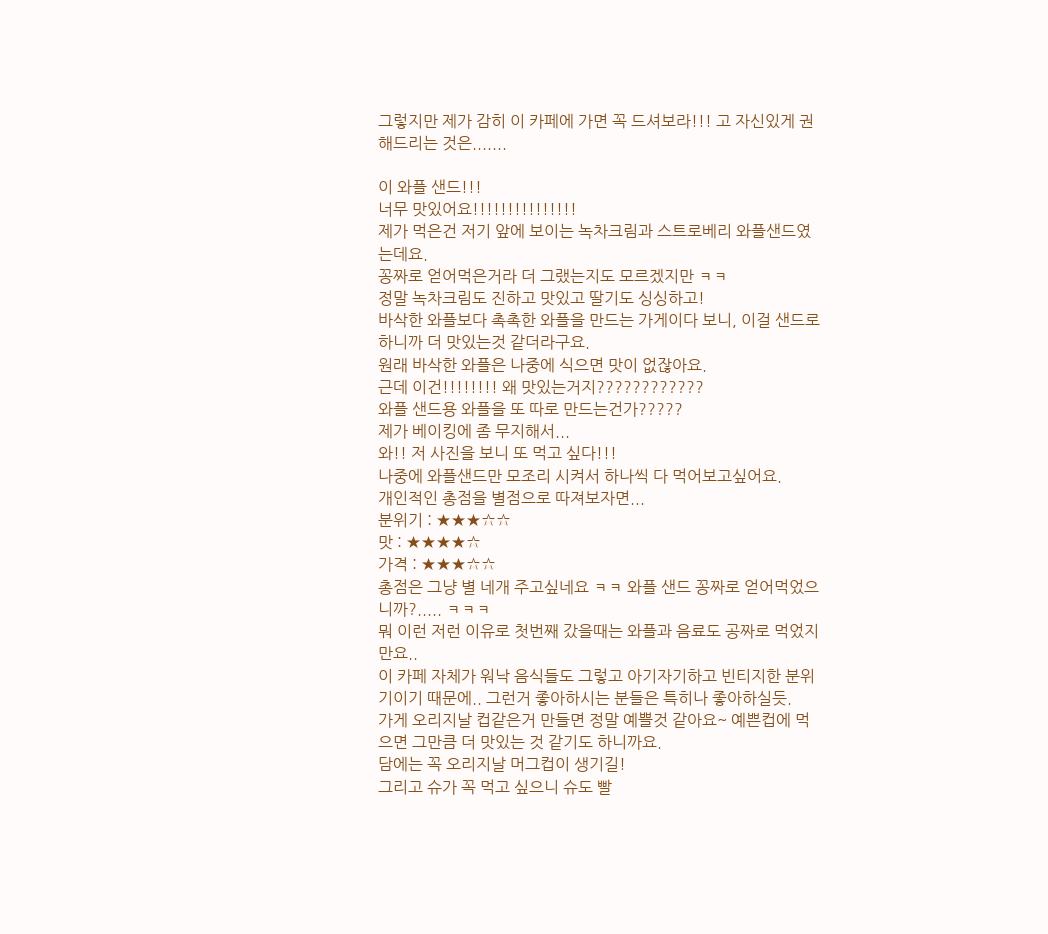그렇지만 제가 감히 이 카페에 가면 꼭 드셔보라!!! 고 자신있게 권해드리는 것은.......

이 와플 샌드!!!
너무 맛있어요!!!!!!!!!!!!!!!
제가 먹은건 저기 앞에 보이는 녹차크림과 스트로베리 와플샌드였는데요.
꽁짜로 얻어먹은거라 더 그랬는지도 모르겠지만 ㅋㅋ
정말 녹차크림도 진하고 맛있고 딸기도 싱싱하고!
바삭한 와플보다 촉촉한 와플을 만드는 가게이다 보니, 이걸 샌드로 하니까 더 맛있는것 같더라구요.
원래 바삭한 와플은 나중에 식으면 맛이 없잖아요.
근데 이건!!!!!!!! 왜 맛있는거지????????????
와플 샌드용 와플을 또 따로 만드는건가?????
제가 베이킹에 좀 무지해서...
와!! 저 사진을 보니 또 먹고 싶다!!!
나중에 와플샌드만 모조리 시켜서 하나씩 다 먹어보고싶어요.
개인적인 총점을 별점으로 따져보자면...
분위기 : ★★★☆☆
맛 : ★★★★☆
가격 : ★★★☆☆
총점은 그냥 별 네개 주고싶네요 ㅋㅋ 와플 샌드 꽁짜로 얻어먹었으니까?..... ㅋㅋㅋ
뭐 이런 저런 이유로 첫번째 갔을때는 와플과 음료도 공짜로 먹었지만요..
이 카페 자체가 워낙 음식들도 그렇고 아기자기하고 빈티지한 분위기이기 때문에.. 그런거 좋아하시는 분들은 특히나 좋아하실듯.
가게 오리지날 컵같은거 만들면 정말 예쁠것 같아요~ 예쁜컵에 먹으면 그만큼 더 맛있는 것 같기도 하니까요.
담에는 꼭 오리지날 머그컵이 생기길!
그리고 슈가 꼭 먹고 싶으니 슈도 빨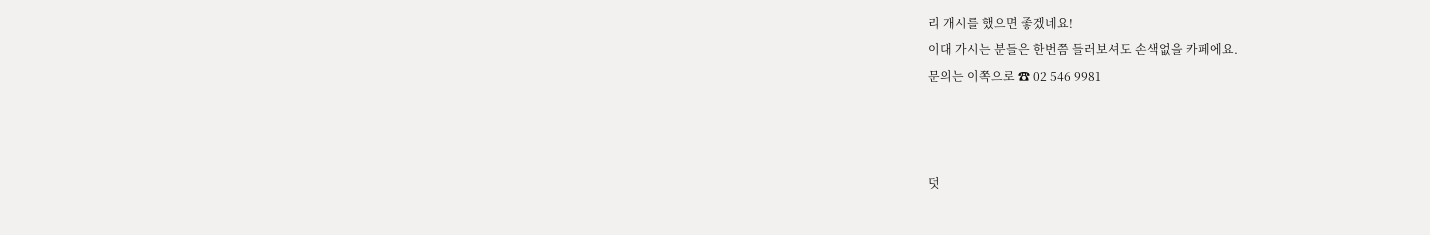리 개시를 했으면 좋겠네요!
이대 가시는 분들은 한번쯤 들러보셔도 손색없을 카페에요.
문의는 이쪽으로 ☎ 02 546 9981



덧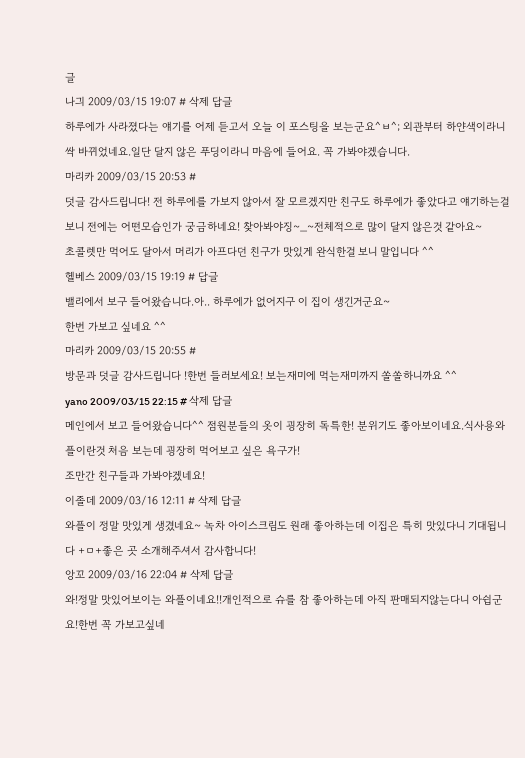글
나긔 2009/03/15 19:07 # 삭제 답글
하루에가 사라졌다는 얘기를 어제 듣고서 오늘 이 포스팅을 보는군요^ㅂ^; 외관부터 하얀색이라니 싹 바뀌었네요.일단 달지 않은 푸딩이라니 마음에 들어요. 꼭 가봐야겠습니다.
마리카 2009/03/15 20:53 #
덧글 감사드립니다! 전 하루에를 가보지 않아서 잘 모르겠지만 친구도 하루에가 좋았다고 얘기하는걸 보니 전에는 어떤모습인가 궁금하네요! 찾아봐야징~_~전체적으로 많이 달지 않은것 같아요~
초콜렛만 먹어도 달아서 머리가 아프다던 친구가 맛있게 완식한걸 보니 말입니다 ^^
헬베스 2009/03/15 19:19 # 답글
밸리에서 보구 들어왔습니다.아.. 하루에가 없어지구 이 집이 생긴거군요~
한번 가보고 싶네요 ^^
마리카 2009/03/15 20:55 #
방문과 덧글 감사드립니다 !한번 들러보세요! 보는재미에 먹는재미까지 쏠쏠하니까요 ^^
yano 2009/03/15 22:15 # 삭제 답글
메인에서 보고 들어왔습니다^^ 점원분들의 옷이 굉장히 독특한! 분위기도 좋아보이네요.식사용와플이란것 처음 보는데 굉장히 먹어보고 싶은 욕구가!
조만간 친구들과 가봐야겠네요!
이졸데 2009/03/16 12:11 # 삭제 답글
와플이 정말 맛있게 생겼네요~ 녹차 아이스크림도 원래 좋아하는데 이집은 특히 맛있다니 기대됩니다 +ㅁ+좋은 곳 소개해주셔서 감사합니다!
앙꼬 2009/03/16 22:04 # 삭제 답글
와!정말 맛있어보이는 와플이네요!!개인적으로 슈를 참 좋아하는데 아직 판매되지않는다니 아쉽군요!한번 꼭 가보고싶네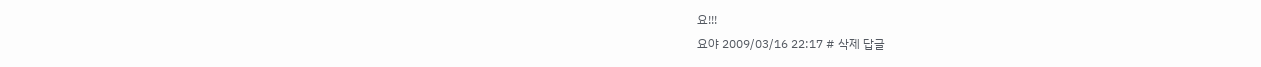요!!!
요야 2009/03/16 22:17 # 삭제 답글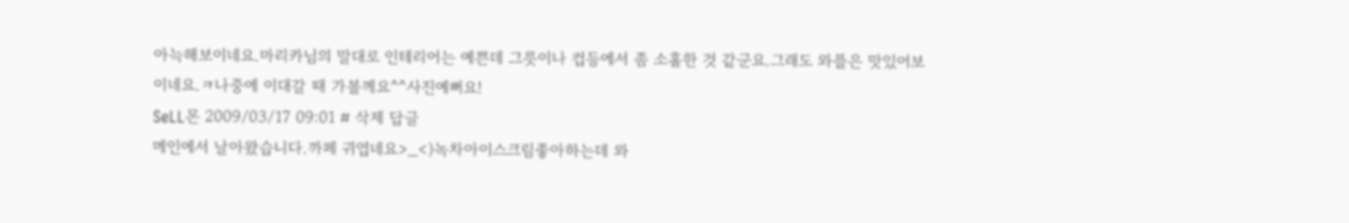아늑해보이네요.마리카님의 말대로 인테리어는 예쁜데 그릇이나 컵등에서 좀 소홀한 것 같군요.그래도 와플은 맛있어보이네요.ㅋ나중에 이대갈 때 가볼께요^^사진예뻐요!
SeLL몬 2009/03/17 09:01 # 삭제 답글
메인에서 날아왔습니다.까페 귀엽네요>_<)녹차아이스크림좋아하는데 와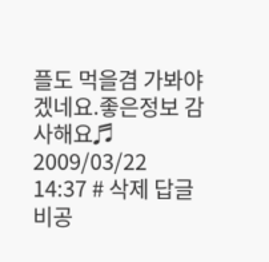플도 먹을겸 가봐야겠네요.좋은정보 감사해요♬
2009/03/22 14:37 # 삭제 답글
비공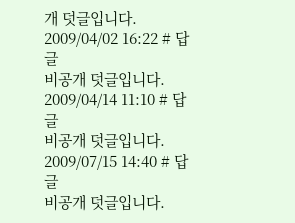개 덧글입니다.
2009/04/02 16:22 # 답글
비공개 덧글입니다.
2009/04/14 11:10 # 답글
비공개 덧글입니다.
2009/07/15 14:40 # 답글
비공개 덧글입니다.